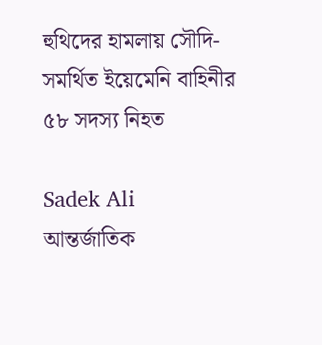হুথিদের হামলায় সৌদি-সমর্থিত ইয়েমেনি বাহিনীর ৫৮ সদস্য নিহত

Sadek Ali
আন্তর্জাতিক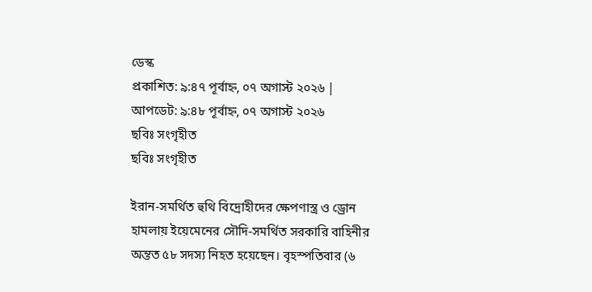ডেস্ক
প্রকাশিত: ৯:৪৭ পূর্বাহ্ন, ০৭ অগাস্ট ২০২৬ | আপডেট: ৯:৪৮ পূর্বাহ্ন, ০৭ অগাস্ট ২০২৬
ছবিঃ সংগৃহীত
ছবিঃ সংগৃহীত

ইরান-সমর্থিত হুথি বিদ্রোহীদের ক্ষেপণাস্ত্র ও ড্রোন হামলায় ইয়েমেনের সৌদি-সমর্থিত সরকারি বাহিনীর অন্তত ৫৮ সদস্য নিহত হয়েছেন। বৃহস্পতিবার (৬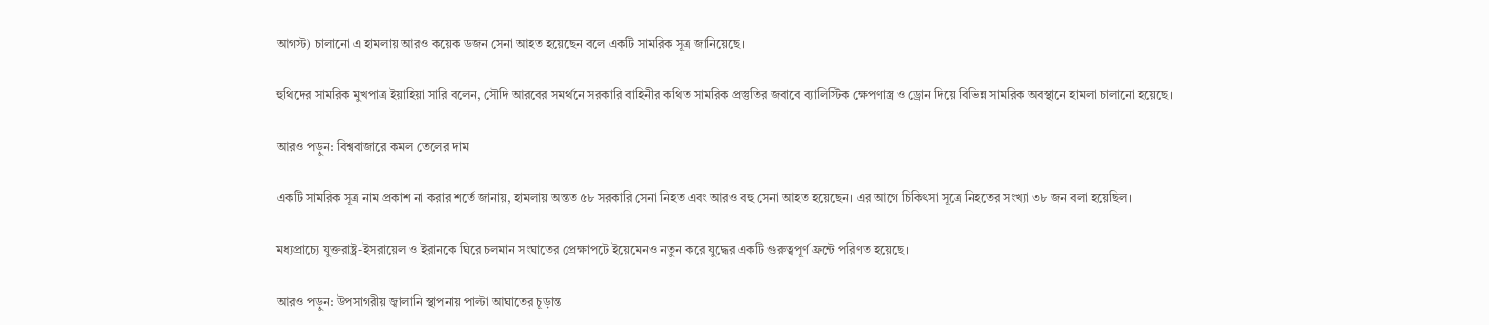আগস্ট) চালানো এ হামলায় আরও কয়েক ডজন সেনা আহত হয়েছেন বলে একটি সামরিক সূত্র জানিয়েছে।

হুথিদের সামরিক মুখপাত্র ইয়াহিয়া সারি বলেন, সৌদি আরবের সমর্থনে সরকারি বাহিনীর কথিত সামরিক প্রস্তুতির জবাবে ব্যালিস্টিক ক্ষেপণাস্ত্র ও ড্রোন দিয়ে বিভিন্ন সামরিক অবস্থানে হামলা চালানো হয়েছে।

আরও পড়ুন: বিশ্ববাজারে কমল তেলের দাম

একটি সামরিক সূত্র নাম প্রকাশ না করার শর্তে জানায়, হামলায় অন্তত ৫৮ সরকারি সেনা নিহত এবং আরও বহু সেনা আহত হয়েছেন। এর আগে চিকিৎসা সূত্রে নিহতের সংখ্যা ৩৮ জন বলা হয়েছিল।

মধ্যপ্রাচ্যে যুক্তরাষ্ট্র-ইসরায়েল ও ইরানকে ঘিরে চলমান সংঘাতের প্রেক্ষাপটে ইয়েমেনও নতুন করে যুদ্ধের একটি গুরুত্বপূর্ণ ফ্রন্টে পরিণত হয়েছে।

আরও পড়ুন: উপসাগরীয় জ্বালানি স্থাপনায় পাল্টা আঘাতের চূড়ান্ত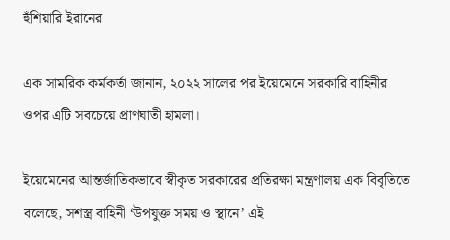হুঁশিয়ারি ইরানের

এক সামরিক কর্মকর্তা জানান, ২০২২ সালের পর ইয়েমেনে সরকারি বাহিনীর ওপর এটি সবচেয়ে প্রাণঘাতী হামলা।

ইয়েমেনের আন্তর্জাতিকভাবে স্বীকৃত সরকারের প্রতিরক্ষা মন্ত্রণালয় এক বিবৃতিতে বলেছে, সশস্ত্র বাহিনী ‘উপযুক্ত সময় ও স্থানে’ এই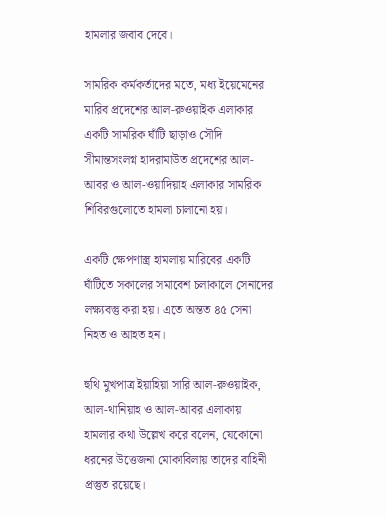হামলার জবাব দেবে।

সামরিক কর্মকর্তাদের মতে, মধ্য ইয়েমেনের মারিব প্রদেশের আল-রুওয়াইক এলাকার একটি সামরিক ঘাঁটি ছাড়াও সৌদি সীমান্তসংলগ্ন হাদরামাউত প্রদেশের আল-আবর ও আল-ওয়াদিয়াহ এলাকার সামরিক শিবিরগুলোতে হামলা চালানো হয়।

একটি ক্ষেপণাস্ত্র হামলায় মারিবের একটি ঘাঁটিতে সকালের সমাবেশ চলাকালে সেনাদের লক্ষ্যবস্তু করা হয়। এতে অন্তত ৪৫ সেনা নিহত ও আহত হন।

হুথি মুখপাত্র ইয়াহিয়া সারি আল-রুওয়াইক, আল-থানিয়াহ ও আল-আবর এলাকায় হামলার কথা উল্লেখ করে বলেন, যেকোনো ধরনের উত্তেজনা মোকাবিলায় তাদের বাহিনী প্রস্তুত রয়েছে।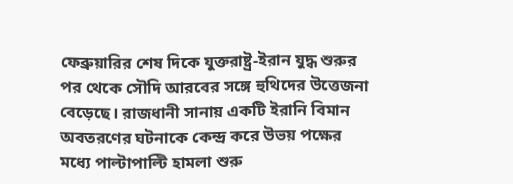ফেব্রুয়ারির শেষ দিকে যুক্তরাষ্ট্র-ইরান যুদ্ধ শুরুর পর থেকে সৌদি আরবের সঙ্গে হুথিদের উত্তেজনা বেড়েছে। রাজধানী সানায় একটি ইরানি বিমান অবতরণের ঘটনাকে কেন্দ্র করে উভয় পক্ষের মধ্যে পাল্টাপাল্টি হামলা শুরু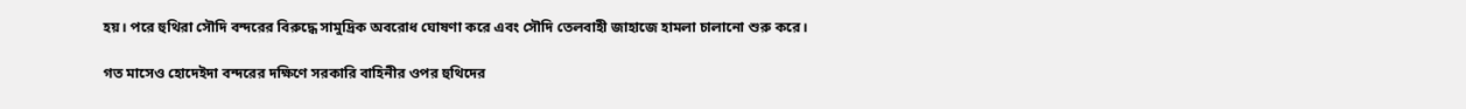হয়। পরে হুথিরা সৌদি বন্দরের বিরুদ্ধে সামুদ্রিক অবরোধ ঘোষণা করে এবং সৌদি তেলবাহী জাহাজে হামলা চালানো শুরু করে।

গত মাসেও হোদেইদা বন্দরের দক্ষিণে সরকারি বাহিনীর ওপর হুথিদের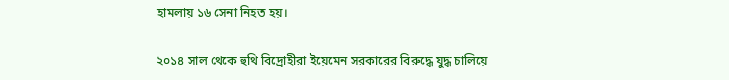হামলায় ১৬ সেনা নিহত হয়।

২০১৪ সাল থেকে হুথি বিদ্রোহীরা ইয়েমেন সরকারের বিরুদ্ধে যুদ্ধ চালিয়ে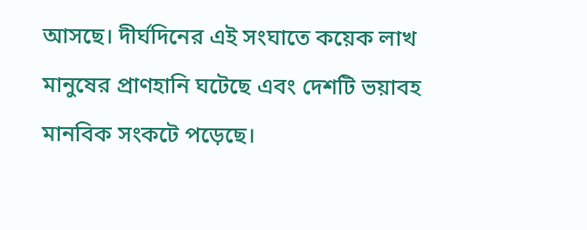আসছে। দীর্ঘদিনের এই সংঘাতে কয়েক লাখ মানুষের প্রাণহানি ঘটেছে এবং দেশটি ভয়াবহ মানবিক সংকটে পড়েছে।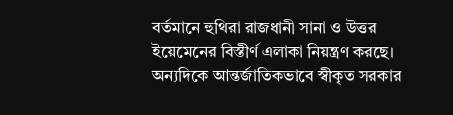বর্তমানে হুথিরা রাজধানী সানা ও উত্তর ইয়েমেনের বিস্তীর্ণ এলাকা নিয়ন্ত্রণ করছে। অন্যদিকে আন্তর্জাতিকভাবে স্বীকৃত সরকার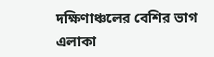দক্ষিণাঞ্চলের বেশির ভাগ এলাকা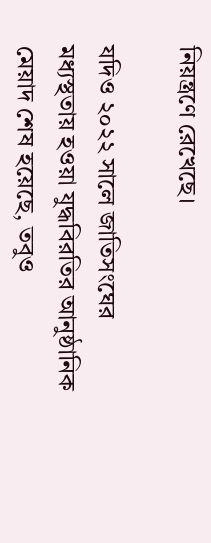নিয়ন্ত্রণে রেখেছে।

যদিও ২০২২ সালে জাতিসংঘের মধ্যস্থতায় হওয়া যুদ্ধবিরতির আনুষ্ঠানিক মেয়াদ শেষ হয়েছে, তবুও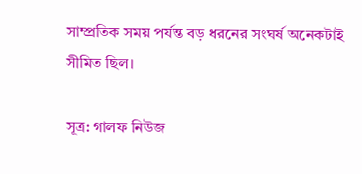সাম্প্রতিক সময় পর্যন্ত বড় ধরনের সংঘর্ষ অনেকটাই সীমিত ছিল।

সূত্র: গালফ নিউজ